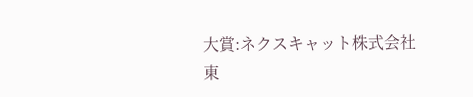大賞:ネクスキャット株式会社
東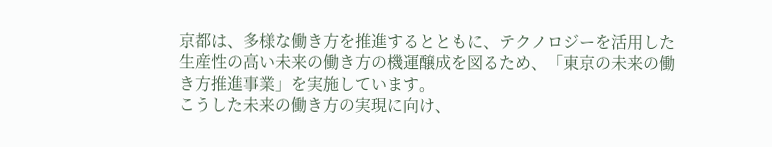京都は、多様な働き方を推進するとともに、テクノロジーを活用した生産性の高い未来の働き方の機運醸成を図るため、「東京の未来の働き方推進事業」を実施しています。
こうした未来の働き方の実現に向け、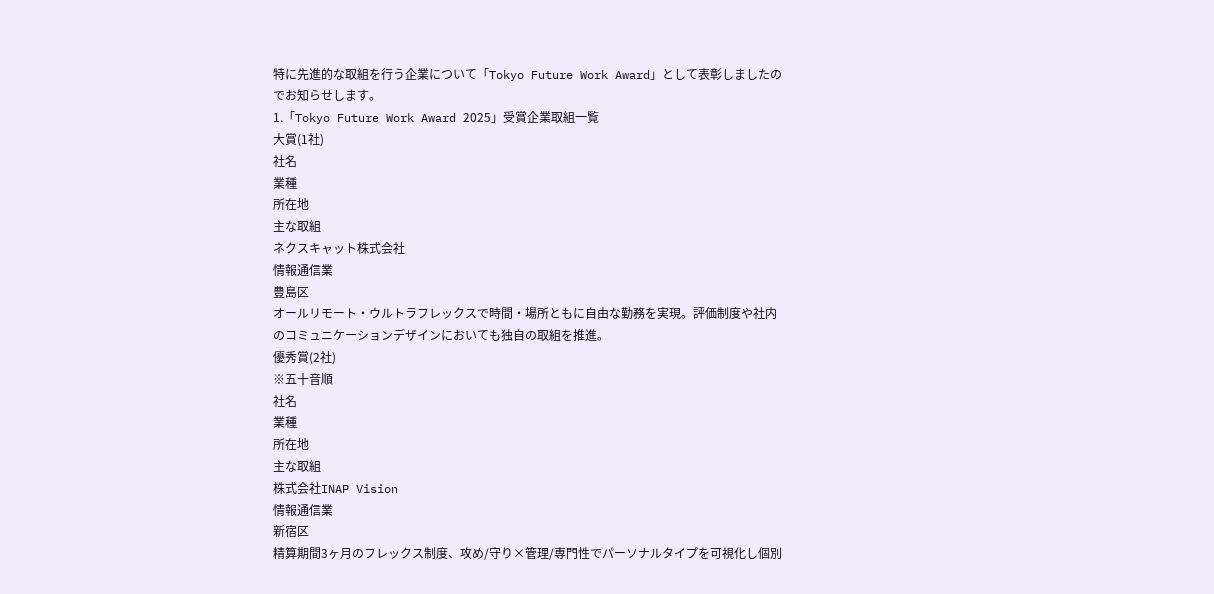特に先進的な取組を行う企業について「Tokyo Future Work Award」として表彰しましたのでお知らせします。
1.「Tokyo Future Work Award 2025」受賞企業取組一覧
大賞(1社)
社名
業種
所在地
主な取組
ネクスキャット株式会社
情報通信業
豊島区
オールリモート・ウルトラフレックスで時間・場所ともに自由な勤務を実現。評価制度や社内のコミュニケーションデザインにおいても独自の取組を推進。
優秀賞(2社)
※五十音順
社名
業種
所在地
主な取組
株式会社INAP Vision
情報通信業
新宿区
精算期間3ヶ月のフレックス制度、攻め/守り×管理/専門性でパーソナルタイプを可視化し個別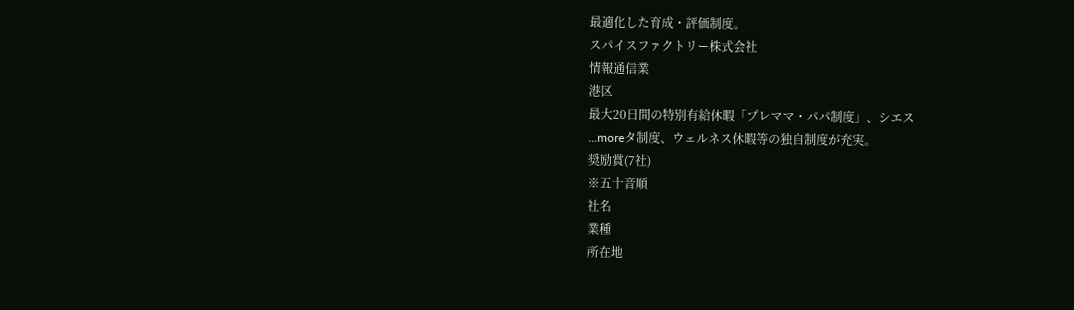最適化した育成・評価制度。
スパイスファクトリー株式会社
情報通信業
港区
最大20日間の特別有給休暇「プレママ・パパ制度」、シエス
...moreタ制度、ウェルネス休暇等の独自制度が充実。
奨励賞(7社)
※五十音順
社名
業種
所在地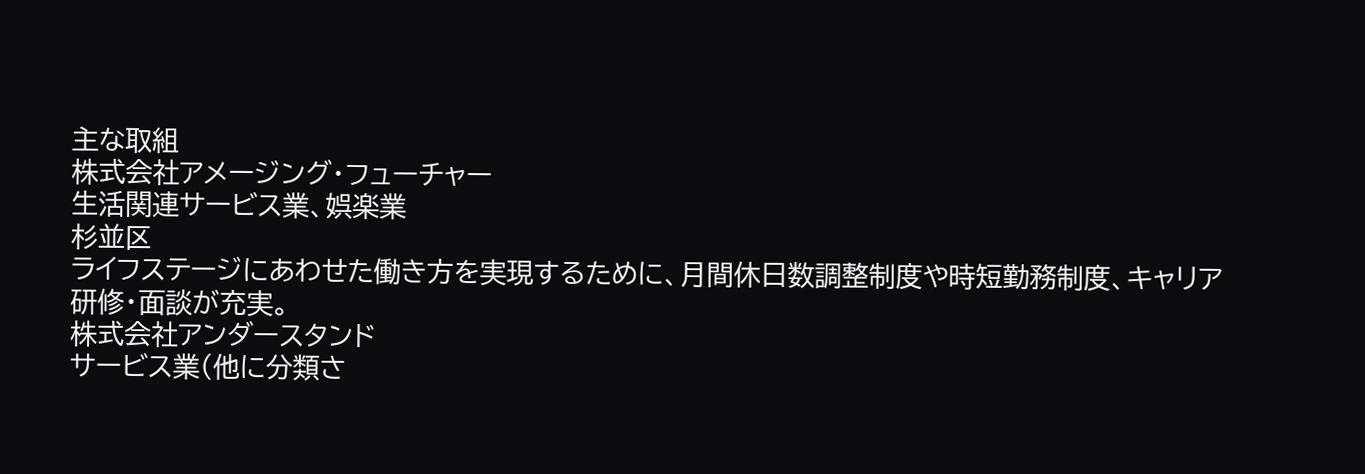主な取組
株式会社アメージング・フューチャー
生活関連サービス業、娯楽業
杉並区
ライフステージにあわせた働き方を実現するために、月間休日数調整制度や時短勤務制度、キャリア研修・面談が充実。
株式会社アンダースタンド
サービス業(他に分類さ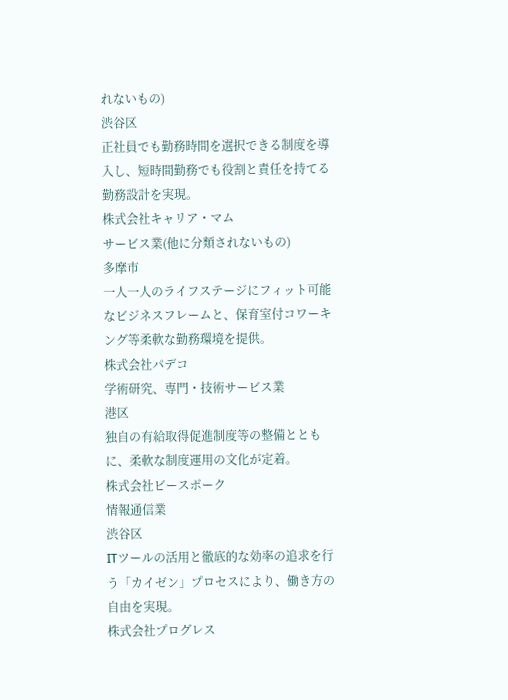れないもの)
渋谷区
正社員でも勤務時間を選択できる制度を導入し、短時間勤務でも役割と責任を持てる勤務設計を実現。
株式会社キャリア・マム
サービス業(他に分類されないもの)
多摩市
一人一人のライフステージにフィット可能なビジネスフレームと、保育室付コワーキング等柔軟な勤務環境を提供。
株式会社パデコ
学術研究、専門・技術サービス業
港区
独自の有給取得促進制度等の整備とともに、柔軟な制度運用の文化が定着。
株式会社ビースポーク
情報通信業
渋谷区
ITツールの活用と徹底的な効率の追求を行う「カイゼン」プロセスにより、働き方の自由を実現。
株式会社プログレス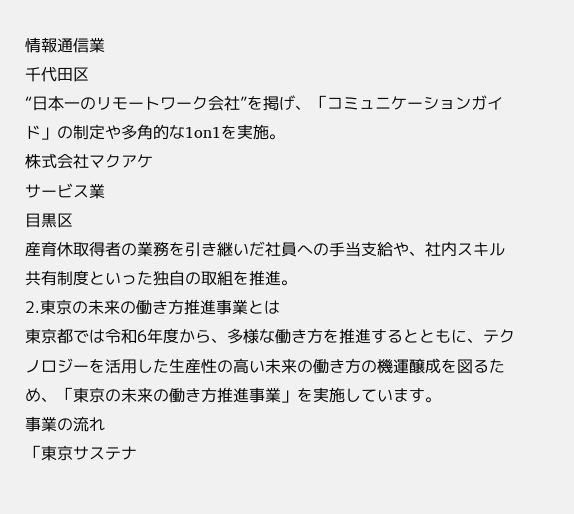情報通信業
千代田区
“日本一のリモートワーク会社”を掲げ、「コミュニケーションガイド」の制定や多角的な1on1を実施。
株式会社マクアケ
サービス業
目黒区
産育休取得者の業務を引き継いだ社員への手当支給や、社内スキル共有制度といった独自の取組を推進。
2.東京の未来の働き方推進事業とは
東京都では令和6年度から、多様な働き方を推進するとともに、テクノロジーを活用した生産性の高い未来の働き方の機運醸成を図るため、「東京の未来の働き方推進事業」を実施しています。
事業の流れ
「東京サステナ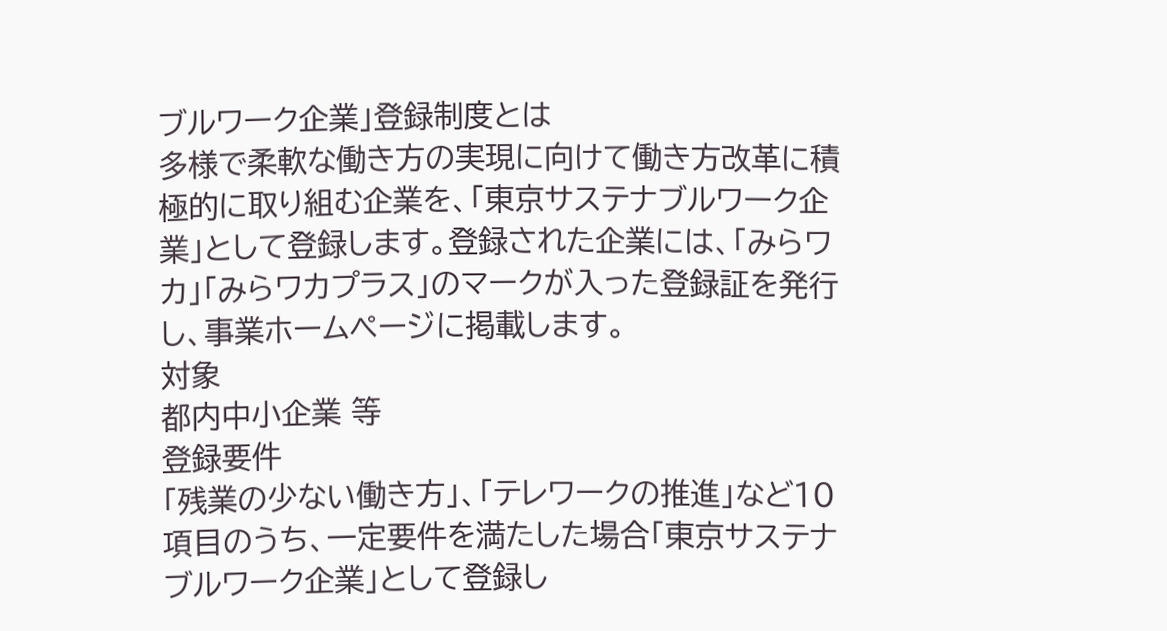ブルワーク企業」登録制度とは
多様で柔軟な働き方の実現に向けて働き方改革に積極的に取り組む企業を、「東京サステナブルワーク企業」として登録します。登録された企業には、「みらワカ」「みらワカプラス」のマークが入った登録証を発行し、事業ホームページに掲載します。
対象
都内中小企業 等
登録要件
「残業の少ない働き方」、「テレワークの推進」など10項目のうち、一定要件を満たした場合「東京サステナブルワーク企業」として登録し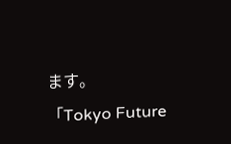ます。
「Tokyo Future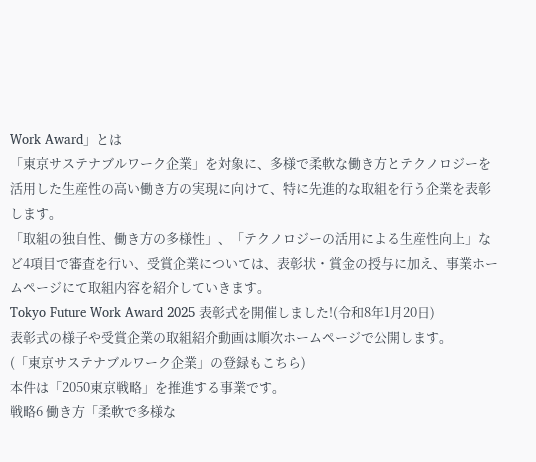Work Award」とは
「東京サステナブルワーク企業」を対象に、多様で柔軟な働き方とテクノロジーを活用した生産性の高い働き方の実現に向けて、特に先進的な取組を行う企業を表彰します。
「取組の独自性、働き方の多様性」、「テクノロジーの活用による生産性向上」など4項目で審査を行い、受賞企業については、表彰状・賞金の授与に加え、事業ホームページにて取組内容を紹介していきます。
Tokyo Future Work Award 2025 表彰式を開催しました!(令和8年1月20日)
表彰式の様子や受賞企業の取組紹介動画は順次ホームページで公開します。
(「東京サステナブルワーク企業」の登録もこちら)
本件は「2050東京戦略」を推進する事業です。
戦略6 働き方「柔軟で多様な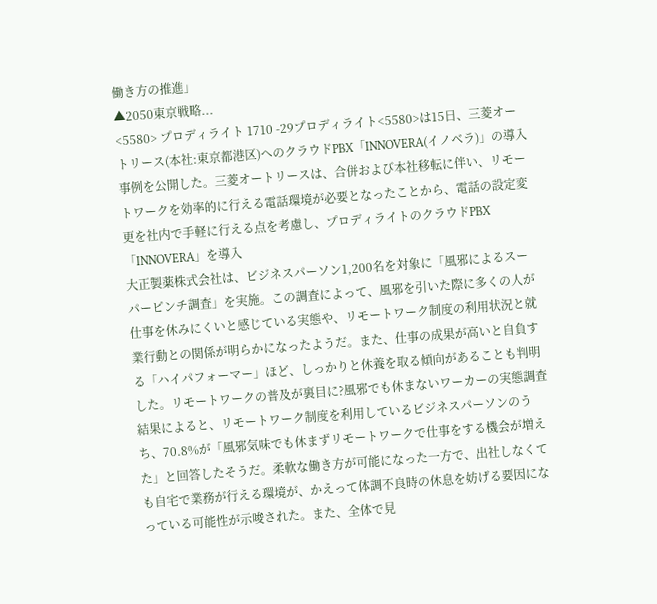働き方の推進」
▲2050東京戦略...
<5580> プロディライト 1710 -29プロディライト<5580>は15日、三菱オートリース(本社:東京都港区)へのクラウドPBX「INNOVERA(イノベラ)」の導入事例を公開した。三菱オートリースは、合併および本社移転に伴い、リモートワークを効率的に行える電話環境が必要となったことから、電話の設定変更を社内で手軽に行える点を考慮し、プロディライトのクラウドPBX「INNOVERA」を導入
大正製薬株式会社は、ビジネスパーソン1,200名を対象に「風邪によるスーパーピンチ調査」を実施。この調査によって、風邪を引いた際に多くの人が仕事を休みにくいと感じている実態や、リモートワーク制度の利用状況と就業行動との関係が明らかになったようだ。また、仕事の成果が高いと自負する「ハイパフォーマー」ほど、しっかりと休養を取る傾向があることも判明した。リモートワークの普及が裏目に?風邪でも休まないワーカーの実態調査結果によると、リモートワーク制度を利用しているビジネスパーソンのうち、70.8%が「風邪気味でも休まずリモートワークで仕事をする機会が増えた」と回答したそうだ。柔軟な働き方が可能になった一方で、出社しなくても自宅で業務が行える環境が、かえって体調不良時の休息を妨げる要因になっている可能性が示唆された。また、全体で見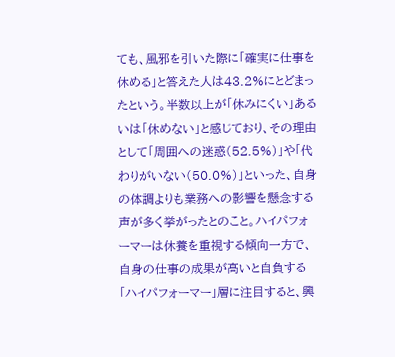ても、風邪を引いた際に「確実に仕事を休める」と答えた人は43.2%にとどまったという。半数以上が「休みにくい」あるいは「休めない」と感じており、その理由として「周囲への迷惑(52.5%)」や「代わりがいない(50.0%)」といった、自身の体調よりも業務への影響を懸念する声が多く挙がったとのこと。ハイパフォーマーは休養を重視する傾向一方で、自身の仕事の成果が高いと自負する「ハイパフォーマー」層に注目すると、興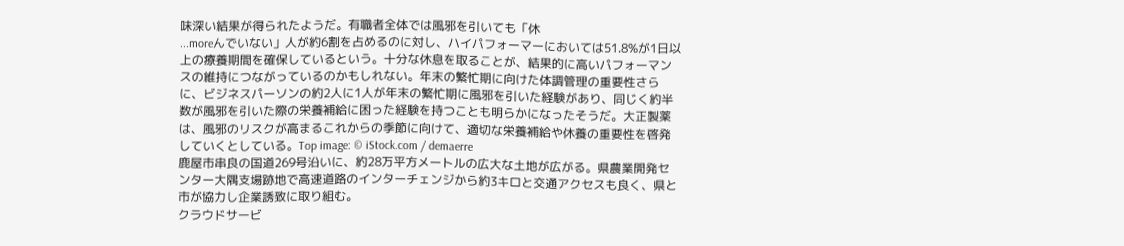味深い結果が得られたようだ。有職者全体では風邪を引いても「休
...moreんでいない」人が約6割を占めるのに対し、ハイパフォーマーにおいては51.8%が1日以上の療養期間を確保しているという。十分な休息を取ることが、結果的に高いパフォーマンスの維持につながっているのかもしれない。年末の繁忙期に向けた体調管理の重要性さらに、ビジネスパーソンの約2人に1人が年末の繁忙期に風邪を引いた経験があり、同じく約半数が風邪を引いた際の栄養補給に困った経験を持つことも明らかになったそうだ。大正製薬は、風邪のリスクが高まるこれからの季節に向けて、適切な栄養補給や休養の重要性を啓発していくとしている。Top image: © iStock.com / demaerre
鹿屋市串良の国道269号沿いに、約28万平方メートルの広大な土地が広がる。県農業開発センター大隅支場跡地で高速道路のインターチェンジから約3キロと交通アクセスも良く、県と市が協力し企業誘致に取り組む。
クラウドサービ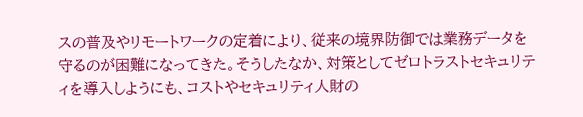スの普及やリモートワークの定着により、従来の境界防御では業務データを守るのが困難になってきた。そうしたなか、対策としてゼロトラストセキュリティを導入しようにも、コストやセキュリティ人財の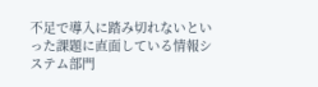不足で導入に踏み切れないといった課題に直面している情報システム部門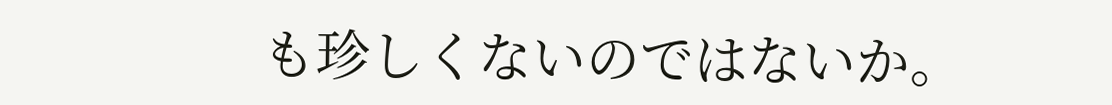も珍しくないのではないか。